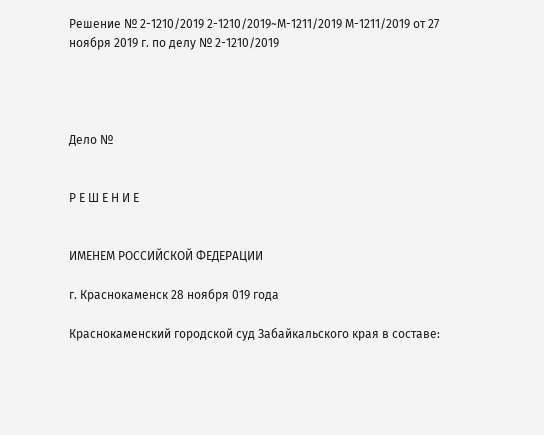Решение № 2-1210/2019 2-1210/2019~М-1211/2019 М-1211/2019 от 27 ноября 2019 г. по делу № 2-1210/2019




Дело №


Р Е Ш Е Н И Е


ИМЕНЕМ РОССИЙСКОЙ ФЕДЕРАЦИИ

г. Краснокаменск 28 ноября 019 года

Краснокаменский городской суд Забайкальского края в составе: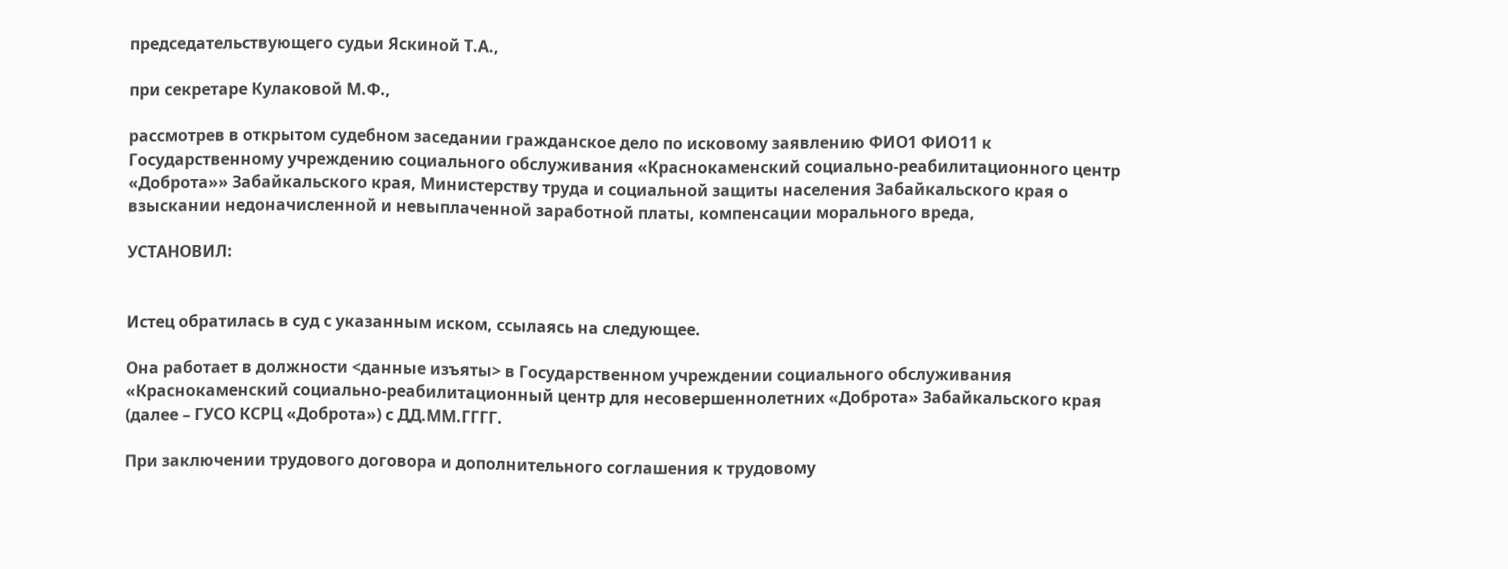председательствующего судьи Яскиной Т.А.,

при секретаре Кулаковой М.Ф.,

рассмотрев в открытом судебном заседании гражданское дело по исковому заявлению ФИО1 ФИО11 к Государственному учреждению социального обслуживания «Краснокаменский социально-реабилитационного центр «Доброта»» Забайкальского края, Министерству труда и социальной защиты населения Забайкальского края о взыскании недоначисленной и невыплаченной заработной платы, компенсации морального вреда,

УСТАНОВИЛ:


Истец обратилась в суд с указанным иском, ссылаясь на следующее.

Она работает в должности <данные изъяты> в Государственном учреждении социального обслуживания «Краснокаменский социально-реабилитационный центр для несовершеннолетних «Доброта» Забайкальского края (далее – ГУСО КСРЦ «Доброта») с ДД.ММ.ГГГГ.

При заключении трудового договора и дополнительного соглашения к трудовому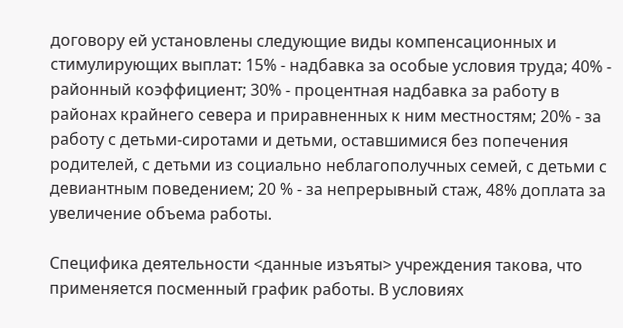договору ей установлены следующие виды компенсационных и стимулирующих выплат: 15% - надбавка за особые условия труда; 40% - районный коэффициент; 30% - процентная надбавка за работу в районах крайнего севера и приравненных к ним местностям; 20% - за работу с детьми-сиротами и детьми, оставшимися без попечения родителей, с детьми из социально неблагополучных семей, с детьми с девиантным поведением; 20 % - за непрерывный стаж, 48% доплата за увеличение объема работы.

Специфика деятельности <данные изъяты> учреждения такова, что применяется посменный график работы. В условиях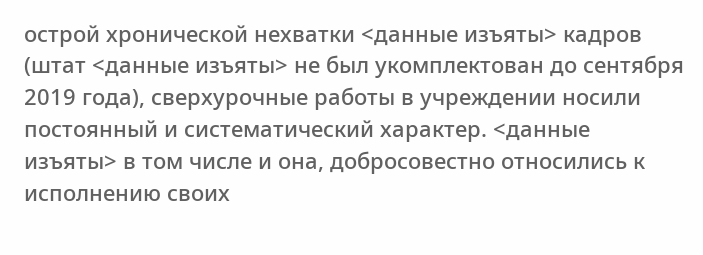острой хронической нехватки <данные изъяты> кадров (штат <данные изъяты> не был укомплектован до сентября 2019 года), сверхурочные работы в учреждении носили постоянный и систематический характер. <данные изъяты> в том числе и она, добросовестно относились к исполнению своих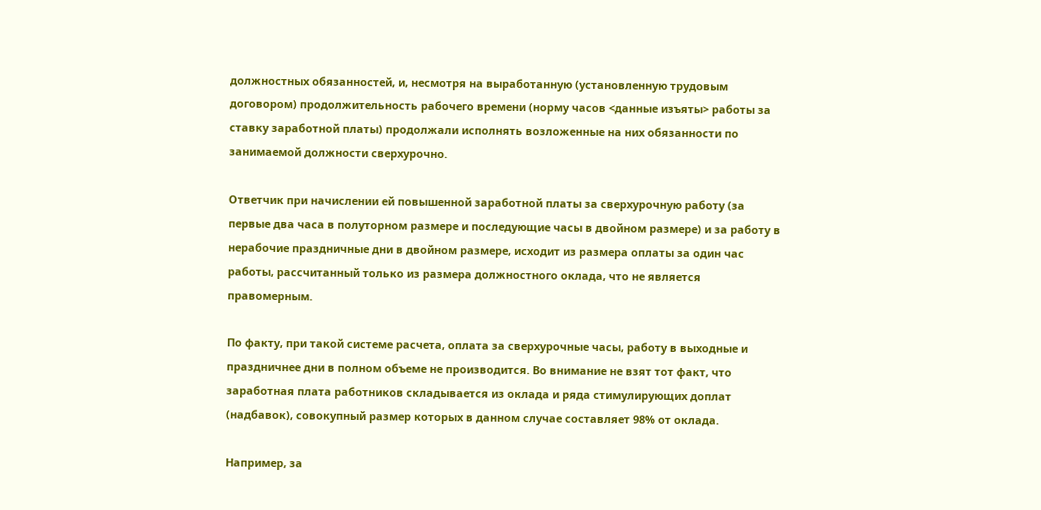должностных обязанностей, и, несмотря на выработанную (установленную трудовым договором) продолжительность рабочего времени (норму часов <данные изъяты> работы за ставку заработной платы) продолжали исполнять возложенные на них обязанности по занимаемой должности сверхурочно.

Ответчик при начислении ей повышенной заработной платы за сверхурочную работу (за первые два часа в полуторном размере и последующие часы в двойном размере) и за работу в нерабочие праздничные дни в двойном размере, исходит из размера оплаты за один час работы, рассчитанный только из размера должностного оклада, что не является правомерным.

По факту, при такой системе расчета, оплата за сверхурочные часы, работу в выходные и праздничнее дни в полном объеме не производится. Во внимание не взят тот факт, что заработная плата работников складывается из оклада и ряда стимулирующих доплат (надбавок), совокупный размер которых в данном случае составляет 98% от оклада.

Например, за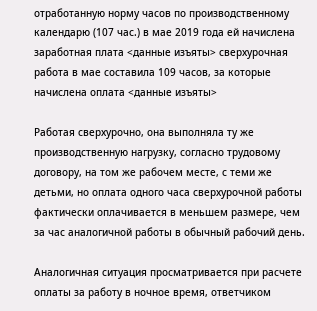отработанную норму часов по производственному календарю (107 час.) в мае 2019 года ей начислена заработная плата <данные изъяты> сверхурочная работа в мае составила 109 часов, за которые начислена оплата <данные изъяты>

Работая сверхурочно, она выполняла ту же производственную нагрузку, согласно трудовому договору, на том же рабочем месте, с теми же детьми, но оплата одного часа сверхурочной работы фактически оплачивается в меньшем размере, чем за час аналогичной работы в обычный рабочий день.

Аналогичная ситуация просматривается при расчете оплаты за работу в ночное время, ответчиком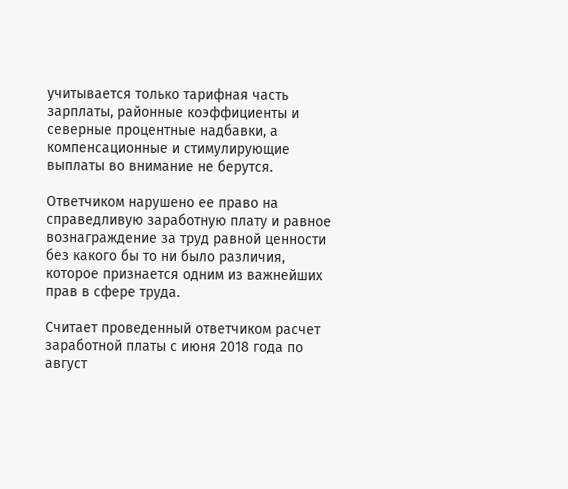учитывается только тарифная часть зарплаты, районные коэффициенты и северные процентные надбавки, а компенсационные и стимулирующие выплаты во внимание не берутся.

Ответчиком нарушено ее право на справедливую заработную плату и равное вознаграждение за труд равной ценности без какого бы то ни было различия, которое признается одним из важнейших прав в сфере труда.

Считает проведенный ответчиком расчет заработной платы с июня 2018 года по август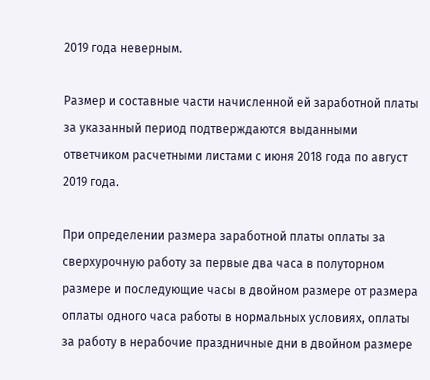2019 года неверным.

Размер и составные части начисленной ей заработной платы за указанный период подтверждаются выданными ответчиком расчетными листами с июня 2018 года по август 2019 года.

При определении размера заработной платы оплаты за сверхурочную работу за первые два часа в полуторном размере и последующие часы в двойном размере от размера оплаты одного часа работы в нормальных условиях, оплаты за работу в нерабочие праздничные дни в двойном размере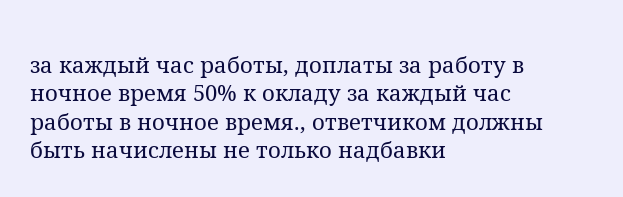за каждый час работы, доплаты за работу в ночное время 50% к окладу за каждый час работы в ночное время., ответчиком должны быть начислены не только надбавки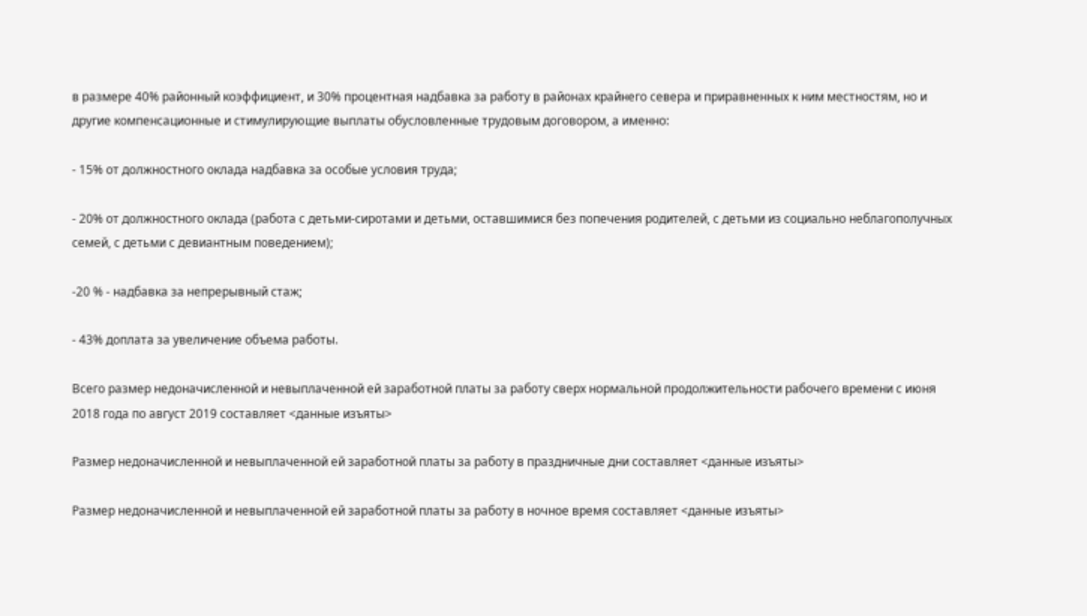в размере 40% районный коэффициент, и 30% процентная надбавка за работу в районах крайнего севера и приравненных к ним местностям, но и другие компенсационные и стимулирующие выплаты обусловленные трудовым договором, а именно:

- 15% от должностного оклада надбавка за особые условия труда;

- 20% от должностного оклада (работа с детьми-сиротами и детьми, оставшимися без попечения родителей, с детьми из социально неблагополучных семей, с детьми с девиантным поведением);

-20 % - надбавка за непрерывный стаж;

- 43% доплата за увеличение объема работы.

Всего размер недоначисленной и невыплаченной ей заработной платы за работу сверх нормальной продолжительности рабочего времени с июня 2018 года по август 2019 составляет <данные изъяты>

Размер недоначисленной и невыплаченной ей заработной платы за работу в праздничные дни составляет <данные изъяты>

Размер недоначисленной и невыплаченной ей заработной платы за работу в ночное время составляет <данные изъяты>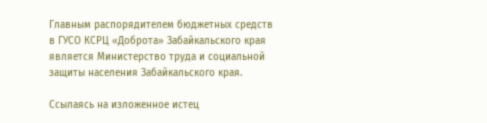Главным распорядителем бюджетных средств в ГУСО КСРЦ «Доброта» Забайкальского края является Министерство труда и социальной защиты населения Забайкальского края.

Ссылаясь на изложенное истец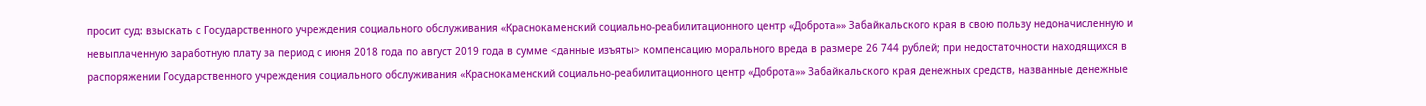просит суд: взыскать с Государственного учреждения социального обслуживания «Краснокаменский социально-реабилитационного центр «Доброта»» Забайкальского края в свою пользу недоначисленную и невыплаченную заработную плату за период с июня 2018 года по август 2019 года в сумме <данные изъяты> компенсацию морального вреда в размере 26 744 рублей; при недостаточности находящихся в распоряжении Государственного учреждения социального обслуживания «Краснокаменский социально-реабилитационного центр «Доброта»» Забайкальского края денежных средств, названные денежные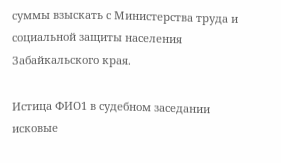суммы взыскать с Министерства труда и социальной защиты населения Забайкальского края.

Истица ФИО1 в судебном заседании исковые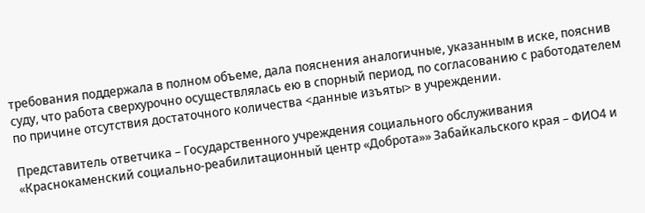требования поддержала в полном объеме, дала пояснения аналогичные, указанным в иске, пояснив суду, что работа сверхурочно осуществлялась ею в спорный период, по согласованию с работодателем по причине отсутствия достаточного количества <данные изъяты> в учреждении.

Представитель ответчика – Государственного учреждения социального обслуживания «Краснокаменский социально-реабилитационный центр «Доброта»» Забайкальского края – ФИО4 и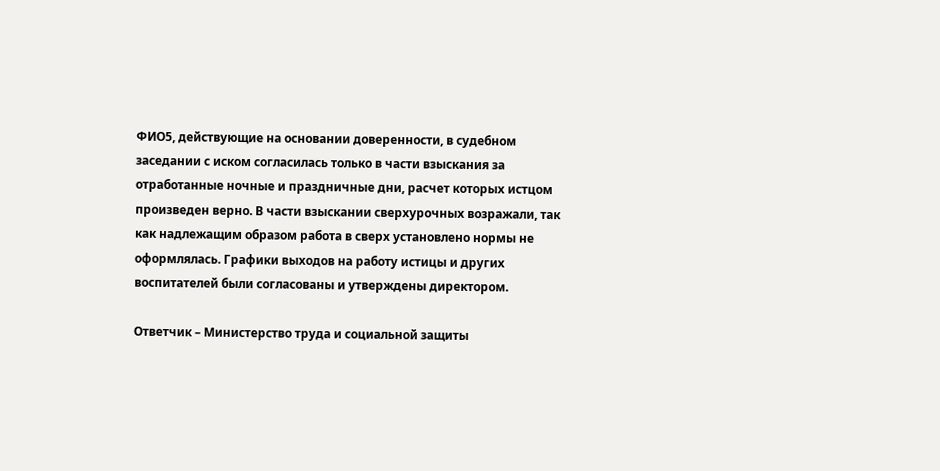ФИО5, действующие на основании доверенности, в судебном заседании с иском согласилась только в части взыскания за отработанные ночные и праздничные дни, расчет которых истцом произведен верно. В части взыскании сверхурочных возражали, так как надлежащим образом работа в сверх установлено нормы не оформлялась. Графики выходов на работу истицы и других воспитателей были согласованы и утверждены директором.

Ответчик – Министерство труда и социальной защиты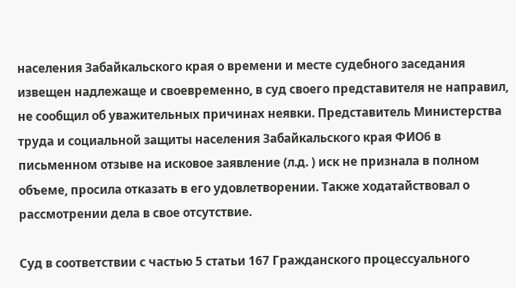населения Забайкальского края о времени и месте судебного заседания извещен надлежаще и своевременно, в суд своего представителя не направил, не сообщил об уважительных причинах неявки. Представитель Министерства труда и социальной защиты населения Забайкальского края ФИО6 в письменном отзыве на исковое заявление (л.д. ) иск не признала в полном объеме, просила отказать в его удовлетворении. Также ходатайствовал о рассмотрении дела в свое отсутствие.

Суд в соответствии с частью 5 статьи 167 Гражданского процессуального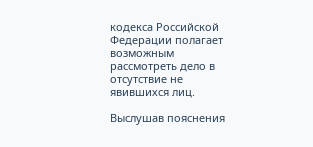кодекса Российской Федерации полагает возможным рассмотреть дело в отсутствие не явившихся лиц.

Выслушав пояснения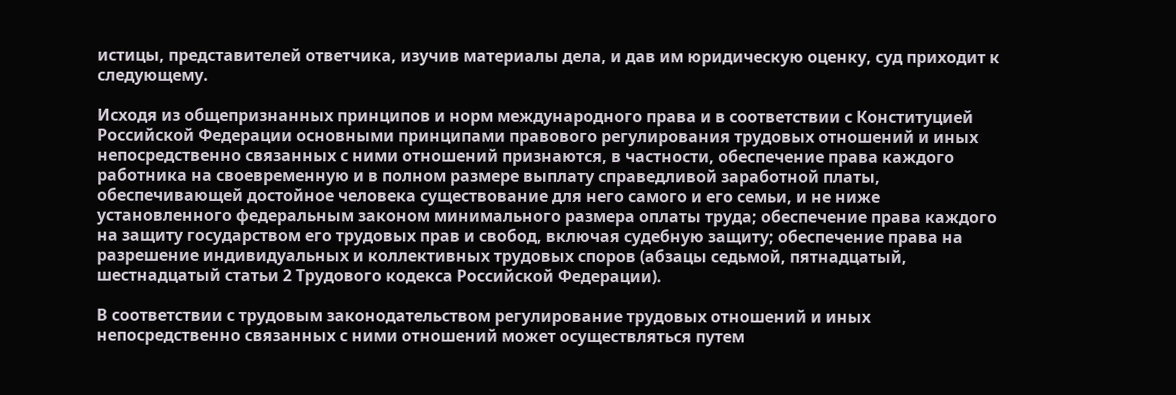истицы, представителей ответчика, изучив материалы дела, и дав им юридическую оценку, суд приходит к следующему.

Исходя из общепризнанных принципов и норм международного права и в соответствии с Конституцией Российской Федерации основными принципами правового регулирования трудовых отношений и иных непосредственно связанных с ними отношений признаются, в частности, обеспечение права каждого работника на своевременную и в полном размере выплату справедливой заработной платы, обеспечивающей достойное человека существование для него самого и его семьи, и не ниже установленного федеральным законом минимального размера оплаты труда; обеспечение права каждого на защиту государством его трудовых прав и свобод, включая судебную защиту; обеспечение права на разрешение индивидуальных и коллективных трудовых споров (абзацы седьмой, пятнадцатый, шестнадцатый статьи 2 Трудового кодекса Российской Федерации).

В соответствии с трудовым законодательством регулирование трудовых отношений и иных непосредственно связанных с ними отношений может осуществляться путем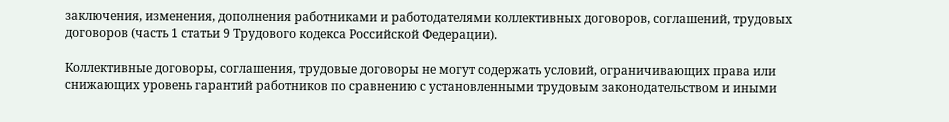заключения, изменения, дополнения работниками и работодателями коллективных договоров, соглашений, трудовых договоров (часть 1 статьи 9 Трудового кодекса Российской Федерации).

Коллективные договоры, соглашения, трудовые договоры не могут содержать условий, ограничивающих права или снижающих уровень гарантий работников по сравнению с установленными трудовым законодательством и иными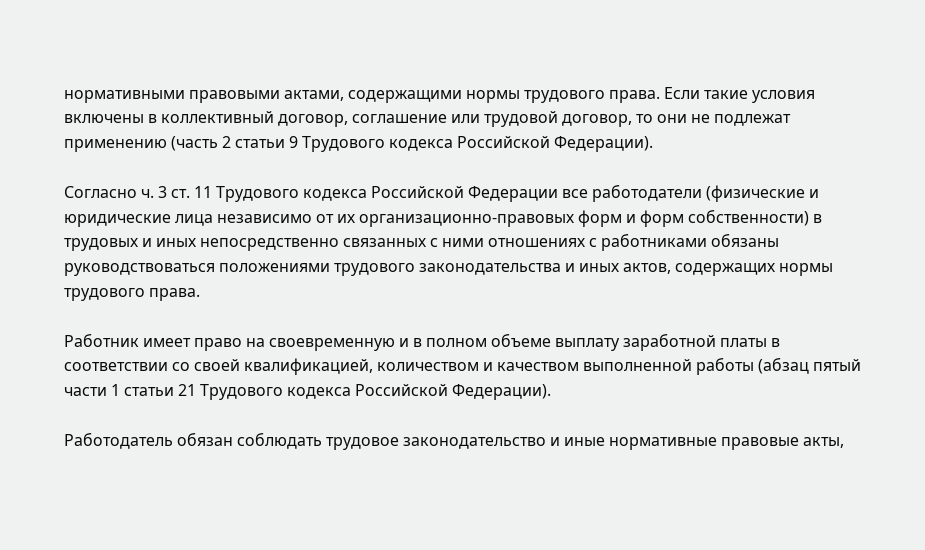нормативными правовыми актами, содержащими нормы трудового права. Если такие условия включены в коллективный договор, соглашение или трудовой договор, то они не подлежат применению (часть 2 статьи 9 Трудового кодекса Российской Федерации).

Согласно ч. 3 ст. 11 Трудового кодекса Российской Федерации все работодатели (физические и юридические лица независимо от их организационно-правовых форм и форм собственности) в трудовых и иных непосредственно связанных с ними отношениях с работниками обязаны руководствоваться положениями трудового законодательства и иных актов, содержащих нормы трудового права.

Работник имеет право на своевременную и в полном объеме выплату заработной платы в соответствии со своей квалификацией, количеством и качеством выполненной работы (абзац пятый части 1 статьи 21 Трудового кодекса Российской Федерации).

Работодатель обязан соблюдать трудовое законодательство и иные нормативные правовые акты,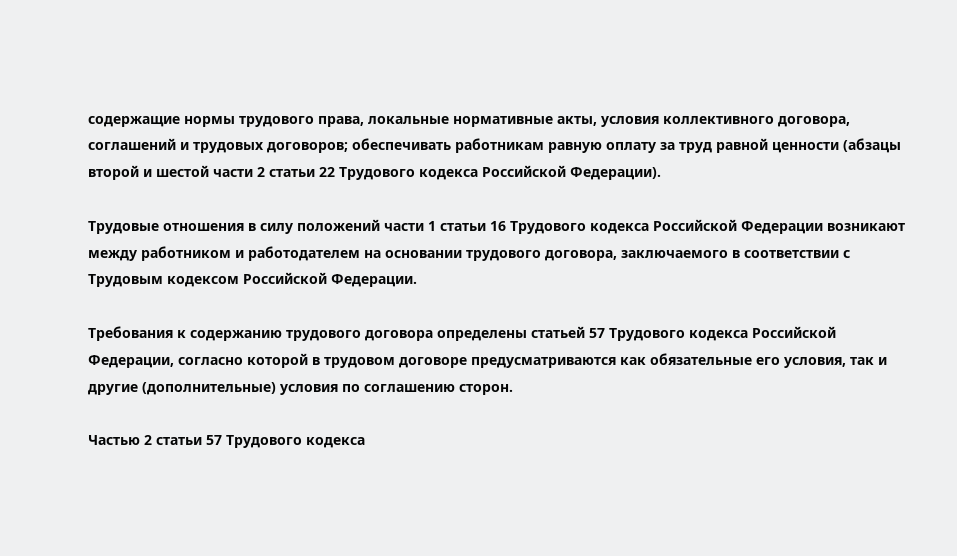содержащие нормы трудового права, локальные нормативные акты, условия коллективного договора, соглашений и трудовых договоров; обеспечивать работникам равную оплату за труд равной ценности (абзацы второй и шестой части 2 статьи 22 Трудового кодекса Российской Федерации).

Трудовые отношения в силу положений части 1 статьи 16 Трудового кодекса Российской Федерации возникают между работником и работодателем на основании трудового договора, заключаемого в соответствии с Трудовым кодексом Российской Федерации.

Требования к содержанию трудового договора определены статьей 57 Трудового кодекса Российской Федерации, согласно которой в трудовом договоре предусматриваются как обязательные его условия, так и другие (дополнительные) условия по соглашению сторон.

Частью 2 статьи 57 Трудового кодекса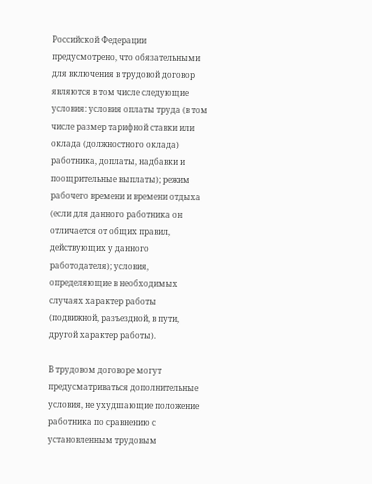Российской Федерации предусмотрено, что обязательными для включения в трудовой договор являются в том числе следующие условия: условия оплаты труда (в том числе размер тарифной ставки или оклада (должностного оклада) работника, доплаты, надбавки и поощрительные выплаты); режим рабочего времени и времени отдыха (если для данного работника он отличается от общих правил, действующих у данного работодателя); условия, определяющие в необходимых случаях характер работы (подвижной, разъездной, в пути, другой характер работы).

В трудовом договоре могут предусматриваться дополнительные условия, не ухудшающие положение работника по сравнению с установленным трудовым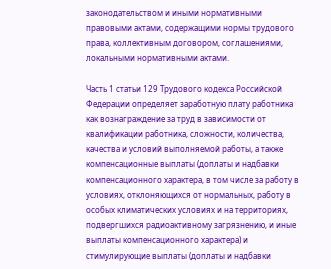законодательством и иными нормативными правовыми актами, содержащими нормы трудового права, коллективным договором, соглашениями, локальными нормативными актами.

Часть 1 статьи 129 Трудового кодекса Российской Федерации определяет заработную плату работника как вознаграждение за труд в зависимости от квалификации работника, сложности, количества, качества и условий выполняемой работы, а также компенсационные выплаты (доплаты и надбавки компенсационного характера, в том числе за работу в условиях, отклоняющихся от нормальных, работу в особых климатических условиях и на территориях, подвергшихся радиоактивному загрязнению, и иные выплаты компенсационного характера) и стимулирующие выплаты (доплаты и надбавки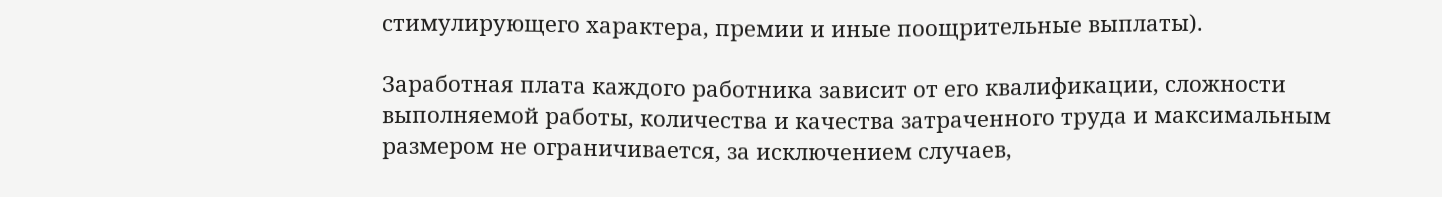стимулирующего характера, премии и иные поощрительные выплаты).

Заработная плата каждого работника зависит от его квалификации, сложности выполняемой работы, количества и качества затраченного труда и максимальным размером не ограничивается, за исключением случаев,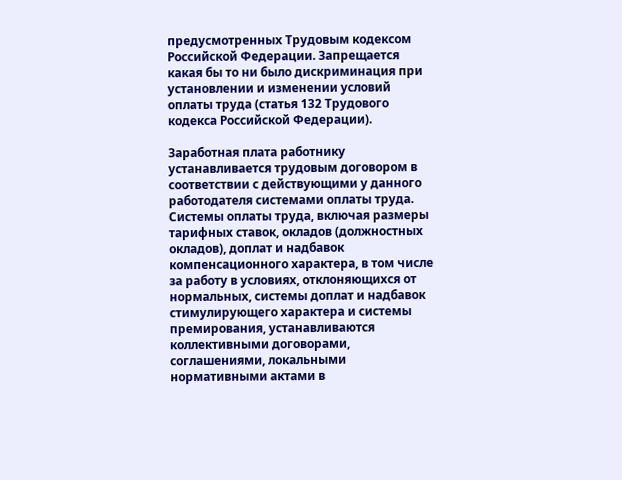предусмотренных Трудовым кодексом Российской Федерации. Запрещается какая бы то ни было дискриминация при установлении и изменении условий оплаты труда (статья 132 Трудового кодекса Российской Федерации).

Заработная плата работнику устанавливается трудовым договором в соответствии с действующими у данного работодателя системами оплаты труда. Системы оплаты труда, включая размеры тарифных ставок, окладов (должностных окладов), доплат и надбавок компенсационного характера, в том числе за работу в условиях, отклоняющихся от нормальных, системы доплат и надбавок стимулирующего характера и системы премирования, устанавливаются коллективными договорами, соглашениями, локальными нормативными актами в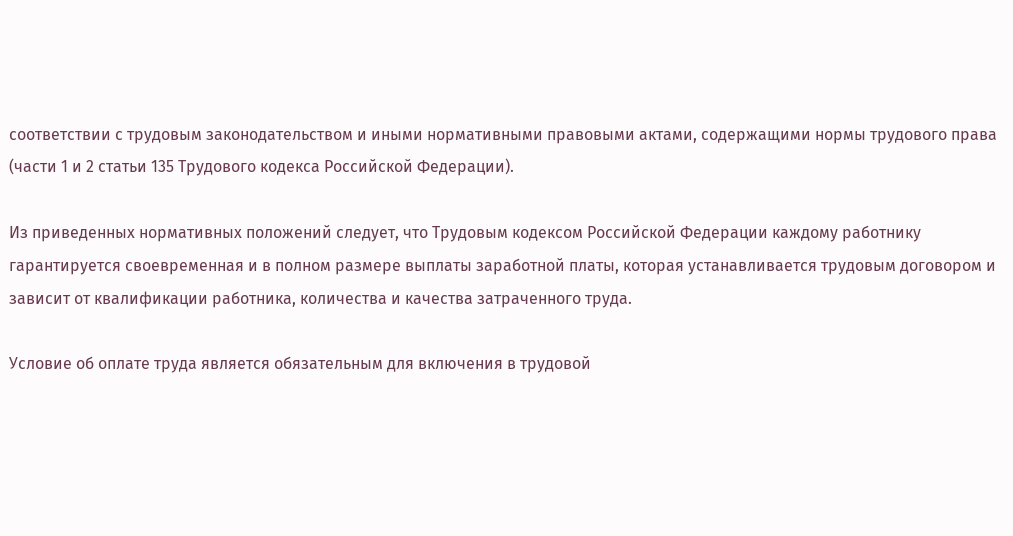соответствии с трудовым законодательством и иными нормативными правовыми актами, содержащими нормы трудового права (части 1 и 2 статьи 135 Трудового кодекса Российской Федерации).

Из приведенных нормативных положений следует, что Трудовым кодексом Российской Федерации каждому работнику гарантируется своевременная и в полном размере выплаты заработной платы, которая устанавливается трудовым договором и зависит от квалификации работника, количества и качества затраченного труда.

Условие об оплате труда является обязательным для включения в трудовой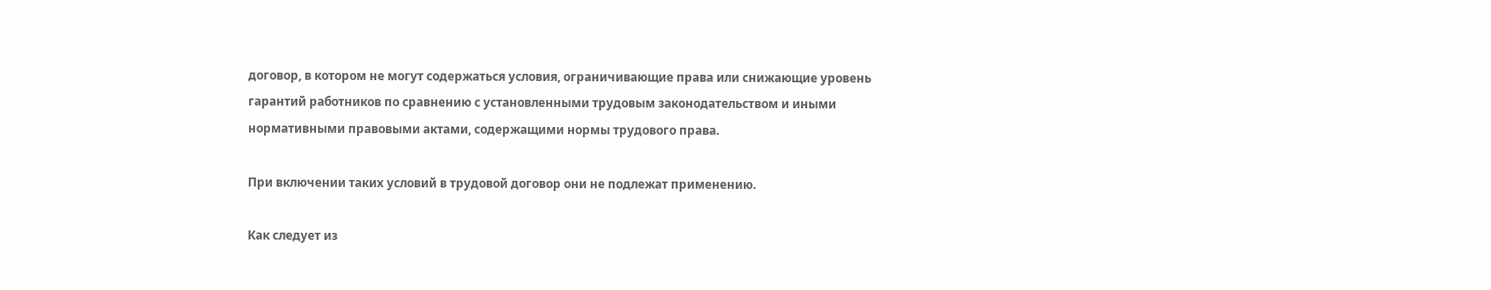договор, в котором не могут содержаться условия, ограничивающие права или снижающие уровень гарантий работников по сравнению с установленными трудовым законодательством и иными нормативными правовыми актами, содержащими нормы трудового права.

При включении таких условий в трудовой договор они не подлежат применению.

Как следует из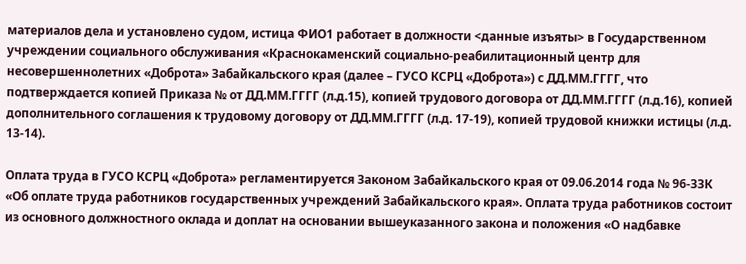материалов дела и установлено судом, истица ФИО1 работает в должности <данные изъяты> в Государственном учреждении социального обслуживания «Краснокаменский социально-реабилитационный центр для несовершеннолетних «Доброта» Забайкальского края (далее – ГУСО КСРЦ «Доброта») с ДД.ММ.ГГГГ, что подтверждается копией Приказа № от ДД.ММ.ГГГГ (л.д.15), копией трудового договора от ДД.ММ.ГГГГ (л.д.16), копией дополнительного соглашения к трудовому договору от ДД.ММ.ГГГГ (л.д. 17-19), копией трудовой книжки истицы (л.д. 13-14).

Оплата труда в ГУСО КСРЦ «Доброта» регламентируется Законом Забайкальского края от 09.06.2014 года № 96-ЗЗК «Об оплате труда работников государственных учреждений Забайкальского края». Оплата труда работников состоит из основного должностного оклада и доплат на основании вышеуказанного закона и положения «О надбавке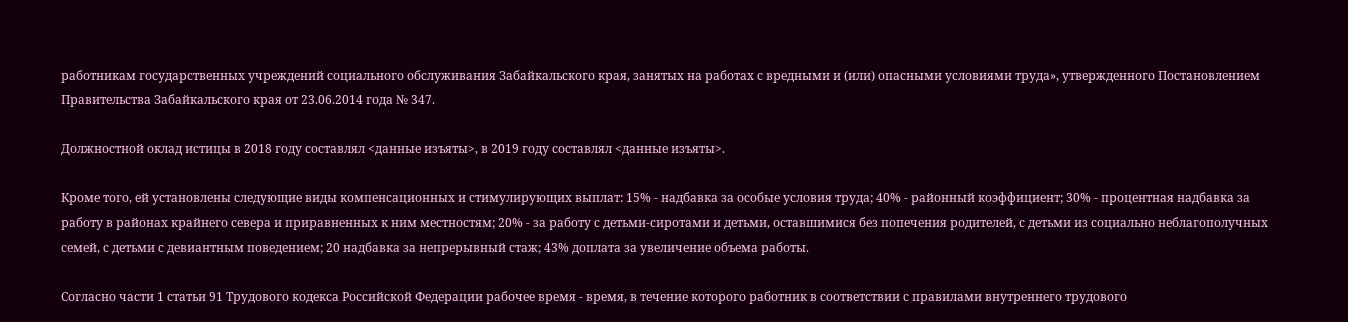работникам государственных учреждений социального обслуживания Забайкальского края, занятых на работах с вредными и (или) опасными условиями труда», утвержденного Постановлением Правительства Забайкальского края от 23.06.2014 года № 347.

Должностной оклад истицы в 2018 году составлял <данные изъяты>, в 2019 году составлял <данные изъяты>.

Кроме того, ей установлены следующие виды компенсационных и стимулирующих выплат: 15% - надбавка за особые условия труда; 40% - районный коэффициент; 30% - процентная надбавка за работу в районах крайнего севера и приравненных к ним местностям; 20% - за работу с детьми-сиротами и детьми, оставшимися без попечения родителей, с детьми из социально неблагополучных семей, с детьми с девиантным поведением; 20 надбавка за непрерывный стаж; 43% доплата за увеличение объема работы.

Согласно части 1 статьи 91 Трудового кодекса Российской Федерации рабочее время - время, в течение которого работник в соответствии с правилами внутреннего трудового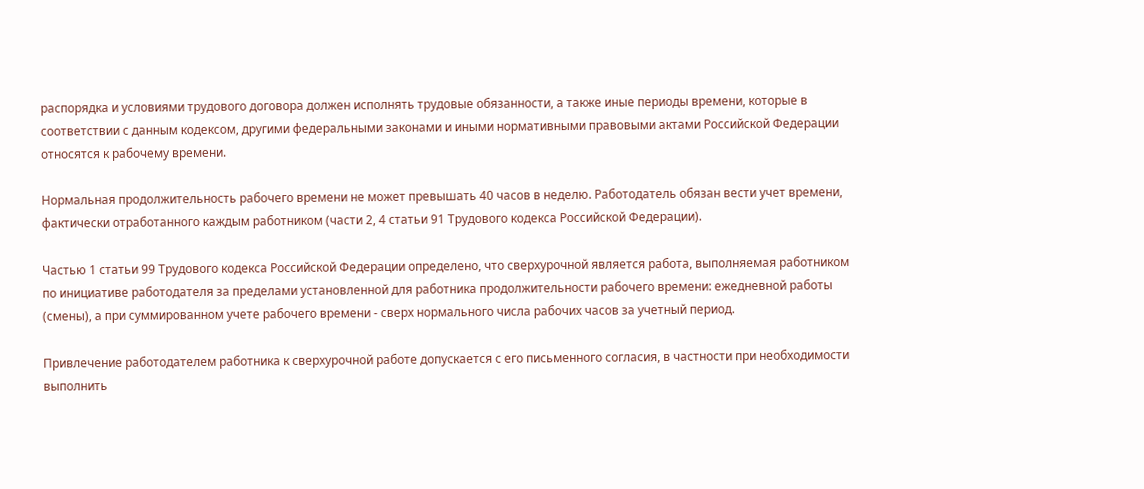распорядка и условиями трудового договора должен исполнять трудовые обязанности, а также иные периоды времени, которые в соответствии с данным кодексом, другими федеральными законами и иными нормативными правовыми актами Российской Федерации относятся к рабочему времени.

Нормальная продолжительность рабочего времени не может превышать 40 часов в неделю. Работодатель обязан вести учет времени, фактически отработанного каждым работником (части 2, 4 статьи 91 Трудового кодекса Российской Федерации).

Частью 1 статьи 99 Трудового кодекса Российской Федерации определено, что сверхурочной является работа, выполняемая работником по инициативе работодателя за пределами установленной для работника продолжительности рабочего времени: ежедневной работы (смены), а при суммированном учете рабочего времени - сверх нормального числа рабочих часов за учетный период.

Привлечение работодателем работника к сверхурочной работе допускается с его письменного согласия, в частности при необходимости выполнить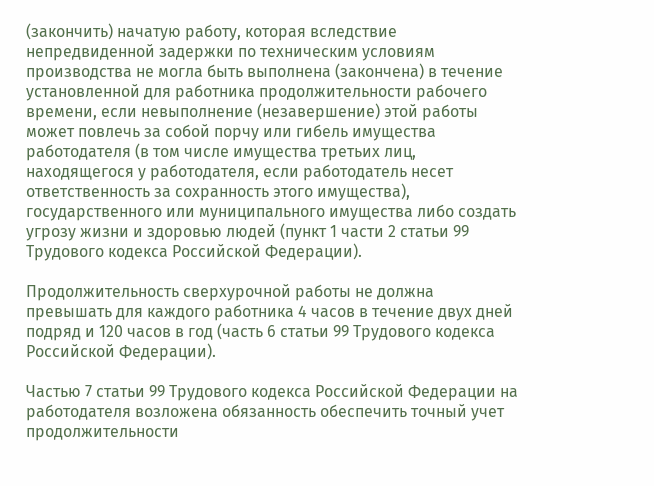(закончить) начатую работу, которая вследствие непредвиденной задержки по техническим условиям производства не могла быть выполнена (закончена) в течение установленной для работника продолжительности рабочего времени, если невыполнение (незавершение) этой работы может повлечь за собой порчу или гибель имущества работодателя (в том числе имущества третьих лиц, находящегося у работодателя, если работодатель несет ответственность за сохранность этого имущества), государственного или муниципального имущества либо создать угрозу жизни и здоровью людей (пункт 1 части 2 статьи 99 Трудового кодекса Российской Федерации).

Продолжительность сверхурочной работы не должна превышать для каждого работника 4 часов в течение двух дней подряд и 120 часов в год (часть 6 статьи 99 Трудового кодекса Российской Федерации).

Частью 7 статьи 99 Трудового кодекса Российской Федерации на работодателя возложена обязанность обеспечить точный учет продолжительности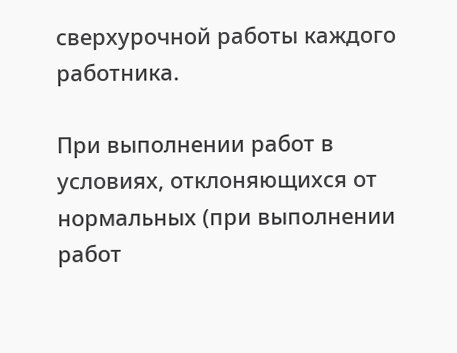сверхурочной работы каждого работника.

При выполнении работ в условиях, отклоняющихся от нормальных (при выполнении работ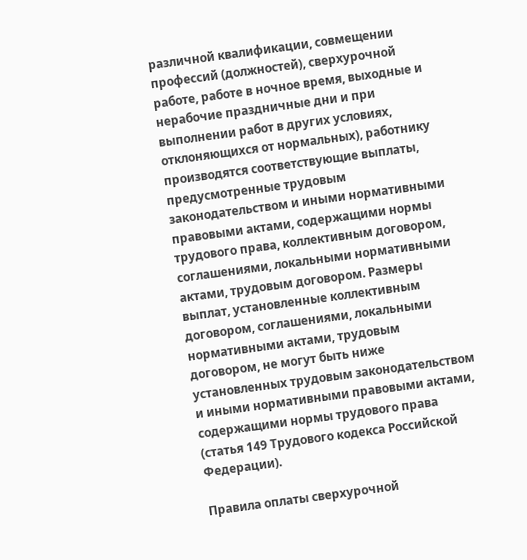различной квалификации, совмещении профессий (должностей), сверхурочной работе, работе в ночное время, выходные и нерабочие праздничные дни и при выполнении работ в других условиях, отклоняющихся от нормальных), работнику производятся соответствующие выплаты, предусмотренные трудовым законодательством и иными нормативными правовыми актами, содержащими нормы трудового права, коллективным договором, соглашениями, локальными нормативными актами, трудовым договором. Размеры выплат, установленные коллективным договором, соглашениями, локальными нормативными актами, трудовым договором, не могут быть ниже установленных трудовым законодательством и иными нормативными правовыми актами, содержащими нормы трудового права (статья 149 Трудового кодекса Российской Федерации).

Правила оплаты сверхурочной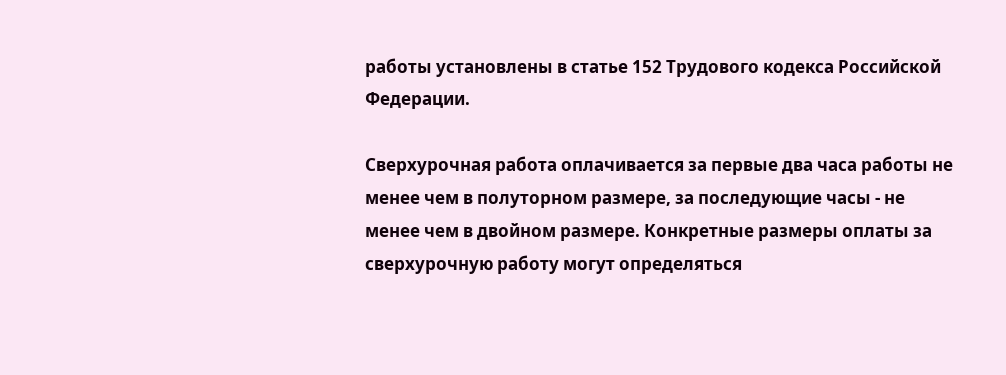работы установлены в статье 152 Трудового кодекса Российской Федерации.

Сверхурочная работа оплачивается за первые два часа работы не менее чем в полуторном размере, за последующие часы - не менее чем в двойном размере. Конкретные размеры оплаты за сверхурочную работу могут определяться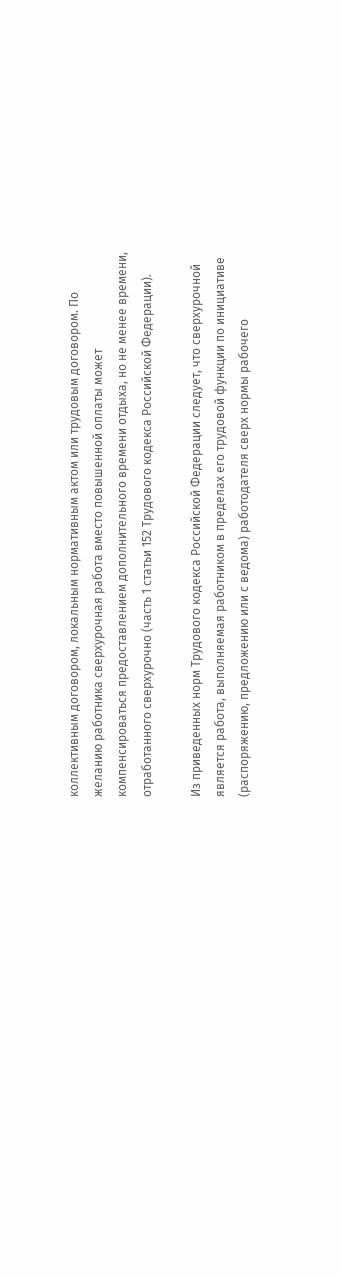коллективным договором, локальным нормативным актом или трудовым договором. По желанию работника сверхурочная работа вместо повышенной оплаты может компенсироваться предоставлением дополнительного времени отдыха, но не менее времени, отработанного сверхурочно (часть 1 статьи 152 Трудового кодекса Российской Федерации).

Из приведенных норм Трудового кодекса Российской Федерации следует, что сверхурочной является работа, выполняемая работником в пределах его трудовой функции по инициативе (распоряжению, предложению или с ведома) работодателя сверх нормы рабочего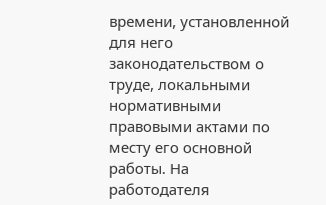времени, установленной для него законодательством о труде, локальными нормативными правовыми актами по месту его основной работы. На работодателя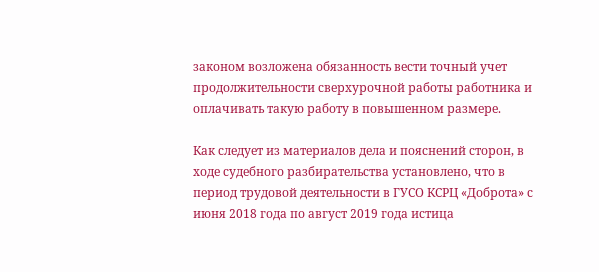законом возложена обязанность вести точный учет продолжительности сверхурочной работы работника и оплачивать такую работу в повышенном размере.

Как следует из материалов дела и пояснений сторон, в ходе судебного разбирательства установлено, что в период трудовой деятельности в ГУСО КСРЦ «Доброта» с июня 2018 года по август 2019 года истица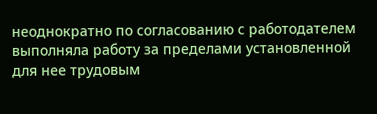неоднократно по согласованию с работодателем выполняла работу за пределами установленной для нее трудовым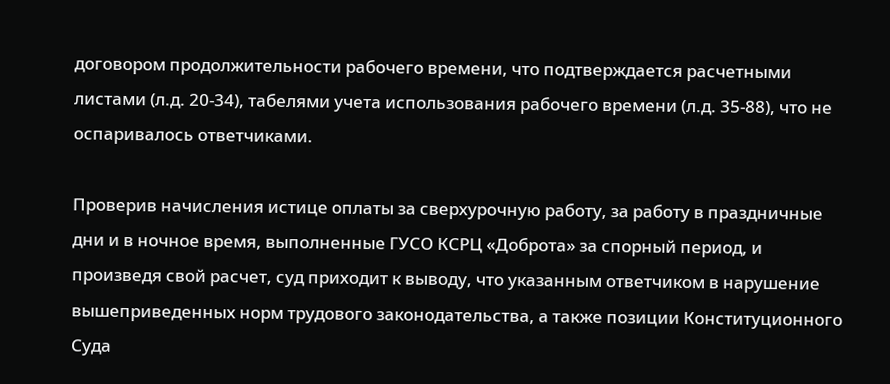договором продолжительности рабочего времени, что подтверждается расчетными листами (л.д. 20-34), табелями учета использования рабочего времени (л.д. 35-88), что не оспаривалось ответчиками.

Проверив начисления истице оплаты за сверхурочную работу, за работу в праздничные дни и в ночное время, выполненные ГУСО КСРЦ «Доброта» за спорный период, и произведя свой расчет, суд приходит к выводу, что указанным ответчиком в нарушение вышеприведенных норм трудового законодательства, а также позиции Конституционного Суда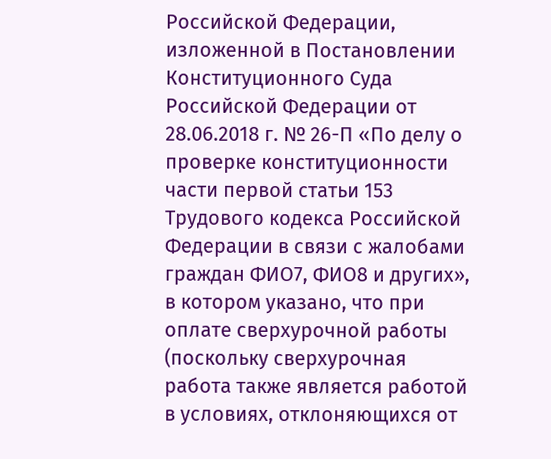Российской Федерации, изложенной в Постановлении Конституционного Суда Российской Федерации от 28.06.2018 г. № 26-П «По делу о проверке конституционности части первой статьи 153 Трудового кодекса Российской Федерации в связи с жалобами граждан ФИО7, ФИО8 и других», в котором указано, что при оплате сверхурочной работы (поскольку сверхурочная работа также является работой в условиях, отклоняющихся от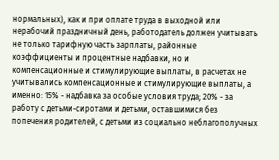нормальных), как и при оплате труда в выходной или нерабочий праздничный день, работодатель должен учитывать не только тарифную часть зарплаты, районные коэффициенты и процентные надбавки, но и компенсационные и стимулирующие выплаты, в расчетах не учитывались компенсационные и стимулирующие выплаты, а именно: 15% - надбавка за особые условия труда; 20% - за работу с детьми-сиротами и детьми, оставшимися без попечения родителей, с детьми из социально неблагополучных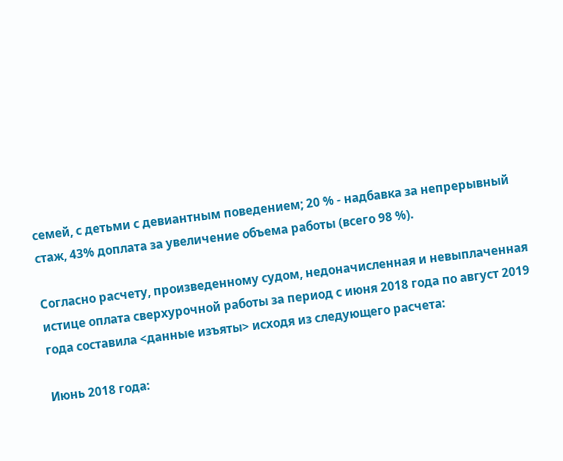семей, с детьми с девиантным поведением; 20 % - надбавка за непрерывный стаж, 43% доплата за увеличение объема работы (всего 98 %).

Согласно расчету, произведенному судом, недоначисленная и невыплаченная истице оплата сверхурочной работы за период с июня 2018 года по август 2019 года составила <данные изъяты> исходя из следующего расчета:

Июнь 2018 года: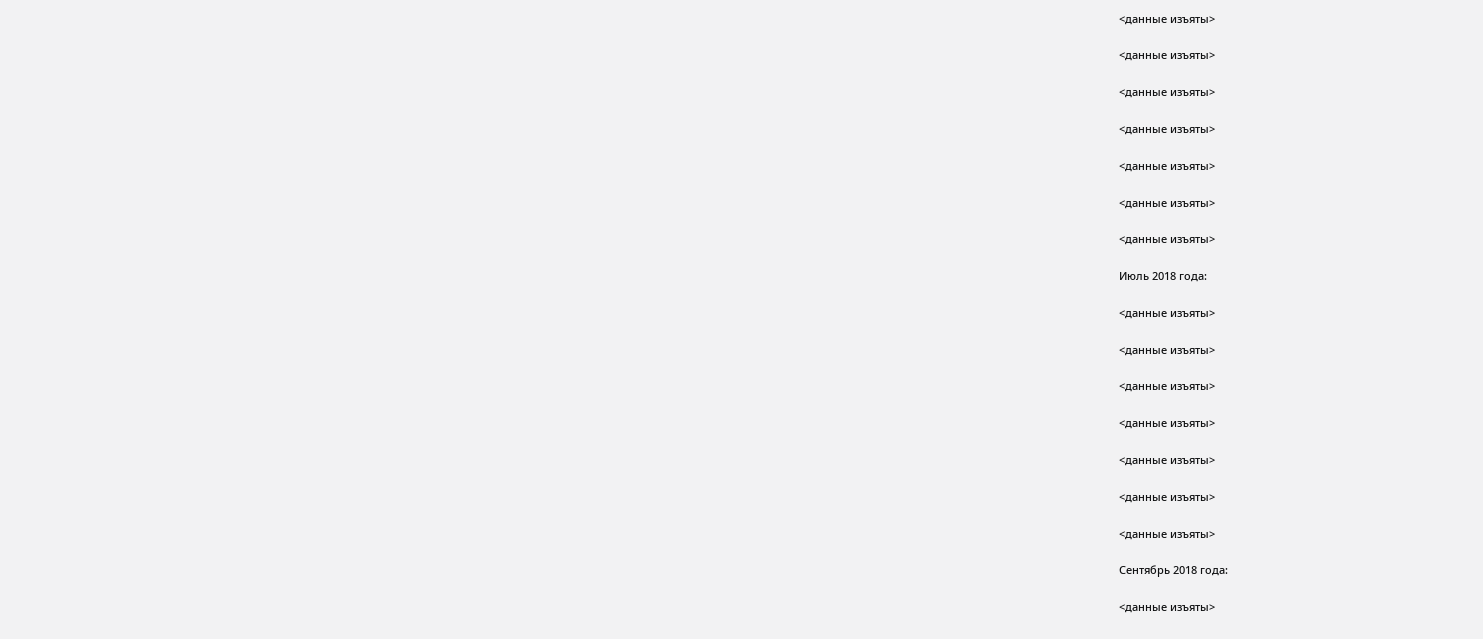<данные изъяты>

<данные изъяты>

<данные изъяты>

<данные изъяты>

<данные изъяты>

<данные изъяты>

<данные изъяты>

Июль 2018 года:

<данные изъяты>

<данные изъяты>

<данные изъяты>

<данные изъяты>

<данные изъяты>

<данные изъяты>

<данные изъяты>

Сентябрь 2018 года:

<данные изъяты>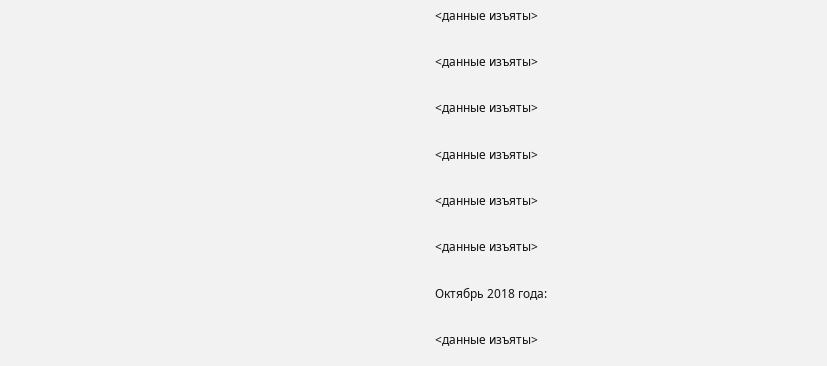<данные изъяты>

<данные изъяты>

<данные изъяты>

<данные изъяты>

<данные изъяты>

<данные изъяты>

Октябрь 2018 года:

<данные изъяты>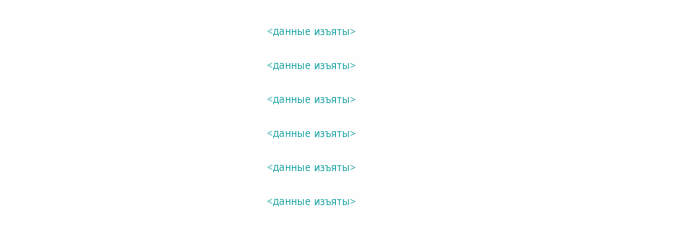<данные изъяты>

<данные изъяты>

<данные изъяты>

<данные изъяты>

<данные изъяты>

<данные изъяты>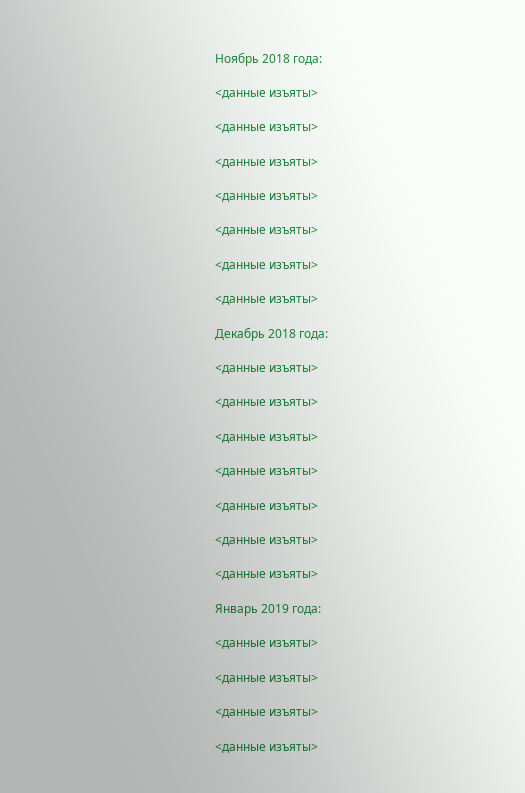Ноябрь 2018 года:

<данные изъяты>

<данные изъяты>

<данные изъяты>

<данные изъяты>

<данные изъяты>

<данные изъяты>

<данные изъяты>

Декабрь 2018 года:

<данные изъяты>

<данные изъяты>

<данные изъяты>

<данные изъяты>

<данные изъяты>

<данные изъяты>

<данные изъяты>

Январь 2019 года:

<данные изъяты>

<данные изъяты>

<данные изъяты>

<данные изъяты>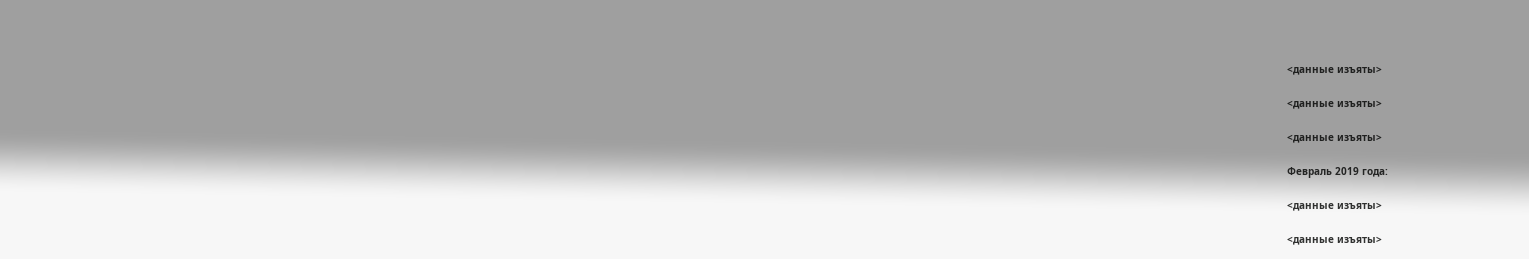<данные изъяты>

<данные изъяты>

<данные изъяты>

Февраль 2019 года:

<данные изъяты>

<данные изъяты>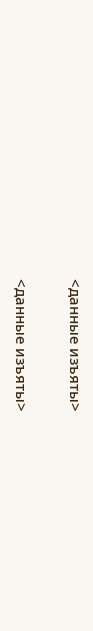<данные изъяты>

<данные изъяты>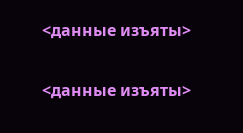<данные изъяты>

<данные изъяты>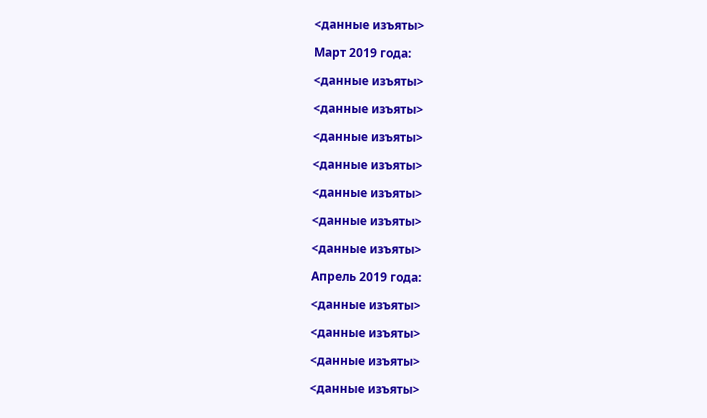<данные изъяты>

Март 2019 года:

<данные изъяты>

<данные изъяты>

<данные изъяты>

<данные изъяты>

<данные изъяты>

<данные изъяты>

<данные изъяты>

Апрель 2019 года:

<данные изъяты>

<данные изъяты>

<данные изъяты>

<данные изъяты>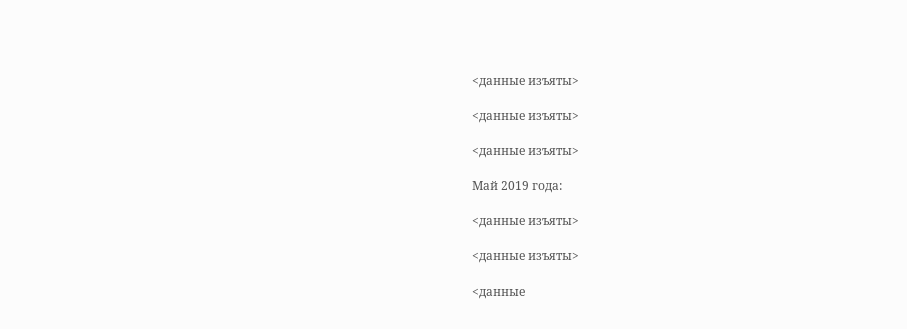<данные изъяты>

<данные изъяты>

<данные изъяты>

Май 2019 года:

<данные изъяты>

<данные изъяты>

<данные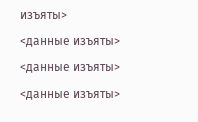изъяты>

<данные изъяты>

<данные изъяты>

<данные изъяты>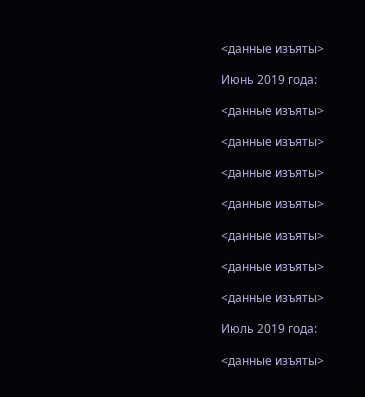<данные изъяты>

Июнь 2019 года:

<данные изъяты>

<данные изъяты>

<данные изъяты>

<данные изъяты>

<данные изъяты>

<данные изъяты>

<данные изъяты>

Июль 2019 года:

<данные изъяты>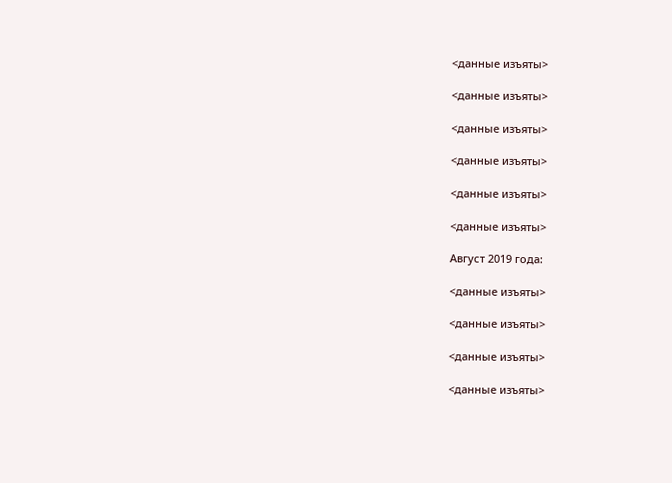<данные изъяты>

<данные изъяты>

<данные изъяты>

<данные изъяты>

<данные изъяты>

<данные изъяты>

Август 2019 года:

<данные изъяты>

<данные изъяты>

<данные изъяты>

<данные изъяты>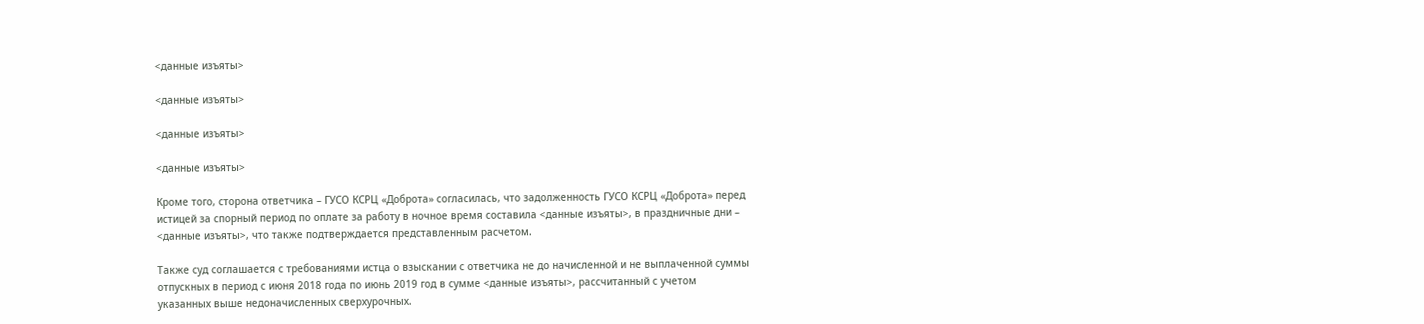<данные изъяты>

<данные изъяты>

<данные изъяты>

<данные изъяты>

Кроме того, сторона ответчика – ГУСО КСРЦ «Доброта» согласилась, что задолженность ГУСО КСРЦ «Доброта» перед истицей за спорный период по оплате за работу в ночное время составила <данные изъяты>, в праздничные дни – <данные изъяты>, что также подтверждается представленным расчетом.

Также суд соглашается с требованиями истца о взыскании с ответчика не до начисленной и не выплаченной суммы отпускных в период с июня 2018 года по июнь 2019 год в сумме <данные изъяты>, рассчитанный с учетом указанных выше недоначисленных сверхурочных.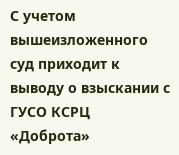С учетом вышеизложенного суд приходит к выводу о взыскании с ГУСО КСРЦ «Доброта»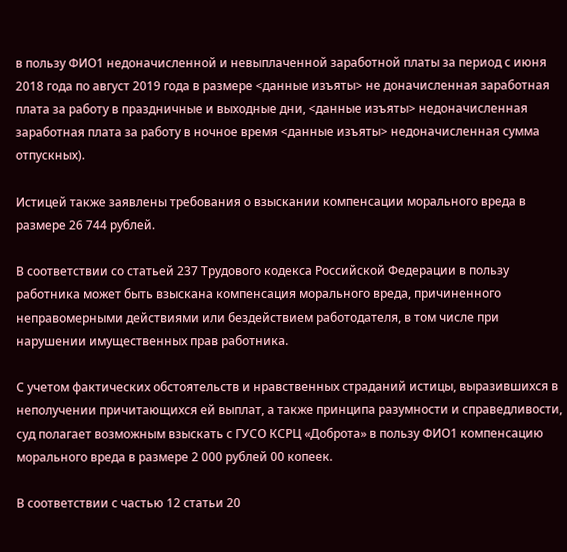в пользу ФИО1 недоначисленной и невыплаченной заработной платы за период с июня 2018 года по август 2019 года в размере <данные изъяты> не доначисленная заработная плата за работу в праздничные и выходные дни, <данные изъяты> недоначисленная заработная плата за работу в ночное время <данные изъяты> недоначисленная сумма отпускных).

Истицей также заявлены требования о взыскании компенсации морального вреда в размере 26 744 рублей.

В соответствии со статьей 237 Трудового кодекса Российской Федерации в пользу работника может быть взыскана компенсация морального вреда, причиненного неправомерными действиями или бездействием работодателя, в том числе при нарушении имущественных прав работника.

С учетом фактических обстоятельств и нравственных страданий истицы, выразившихся в неполучении причитающихся ей выплат, а также принципа разумности и справедливости, суд полагает возможным взыскать с ГУСО КСРЦ «Доброта» в пользу ФИО1 компенсацию морального вреда в размере 2 000 рублей 00 копеек.

В соответствии с частью 12 статьи 20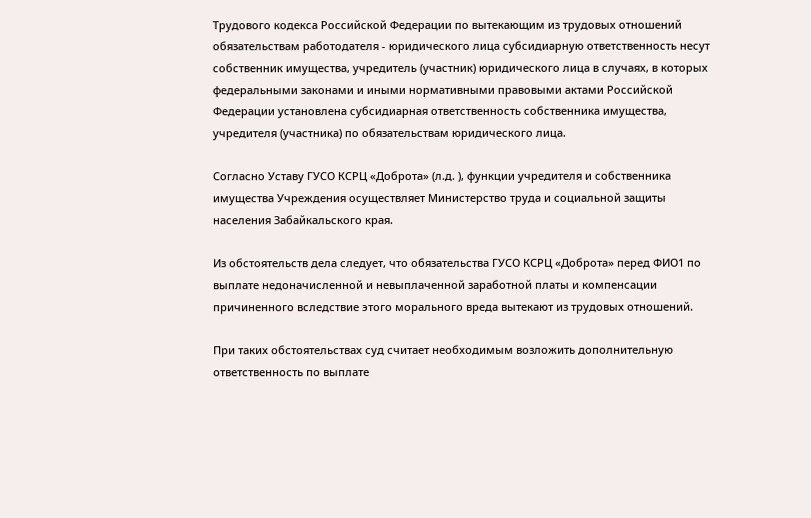Трудового кодекса Российской Федерации по вытекающим из трудовых отношений обязательствам работодателя - юридического лица субсидиарную ответственность несут собственник имущества, учредитель (участник) юридического лица в случаях, в которых федеральными законами и иными нормативными правовыми актами Российской Федерации установлена субсидиарная ответственность собственника имущества, учредителя (участника) по обязательствам юридического лица.

Согласно Уставу ГУСО КСРЦ «Доброта» (л.д. ), функции учредителя и собственника имущества Учреждения осуществляет Министерство труда и социальной защиты населения Забайкальского края.

Из обстоятельств дела следует, что обязательства ГУСО КСРЦ «Доброта» перед ФИО1 по выплате недоначисленной и невыплаченной заработной платы и компенсации причиненного вследствие этого морального вреда вытекают из трудовых отношений.

При таких обстоятельствах суд считает необходимым возложить дополнительную ответственность по выплате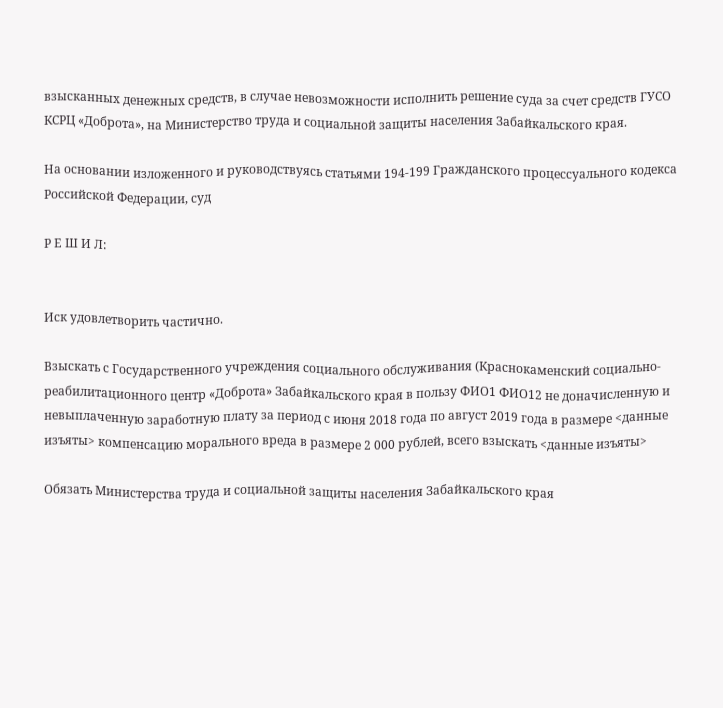взысканных денежных средств, в случае невозможности исполнить решение суда за счет средств ГУСО КСРЦ «Доброта», на Министерство труда и социальной защиты населения Забайкальского края.

На основании изложенного и руководствуясь статьями 194-199 Гражданского процессуального кодекса Российской Федерации, суд

Р Е Ш И Л:


Иск удовлетворить частично.

Взыскать с Государственного учреждения социального обслуживания (Краснокаменский социально-реабилитационного центр «Доброта» Забайкальского края в пользу ФИО1 ФИО12 не доначисленную и невыплаченную заработную плату за период с июня 2018 года по август 2019 года в размере <данные изъяты> компенсацию морального вреда в размере 2 000 рублей, всего взыскать <данные изъяты>

Обязать Министерства труда и социальной защиты населения Забайкальского края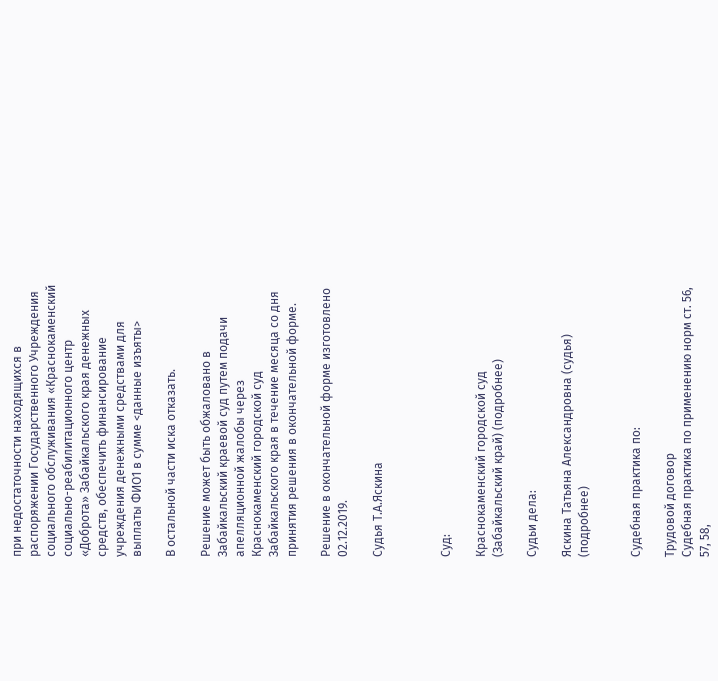при недостаточности находящихся в распоряжении Государственного Учреждения социального обслуживания «Краснокаменский социально-реабилитационного центр «Доброта» Забайкальского края денежных средств, обеспечить финансирование учреждения денежными средствами для выплаты ФИО1 в сумме <данные изъяты>

В остальной части иска отказать.

Решение может быть обжаловано в Забайкальский краевой суд путем подачи апелляционной жалобы через Краснокаменский городской суд Забайкальского края в течение месяца со дня принятия решения в окончательной форме.

Решение в окончательной форме изготовлено 02.12.2019.

Судья Т.А.Яскина



Суд:

Краснокаменский городской суд (Забайкальский край) (подробнее)

Судьи дела:

Яскина Татьяна Александровна (судья) (подробнее)


Судебная практика по:

Трудовой договор
Судебная практика по применению норм ст. 56, 57, 58,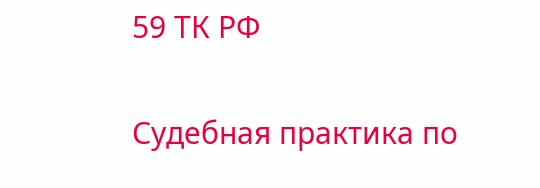59 ТК РФ

Судебная практика по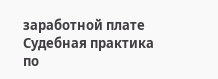заработной плате
Судебная практика по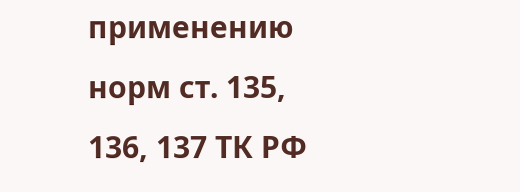применению норм ст. 135, 136, 137 ТК РФ